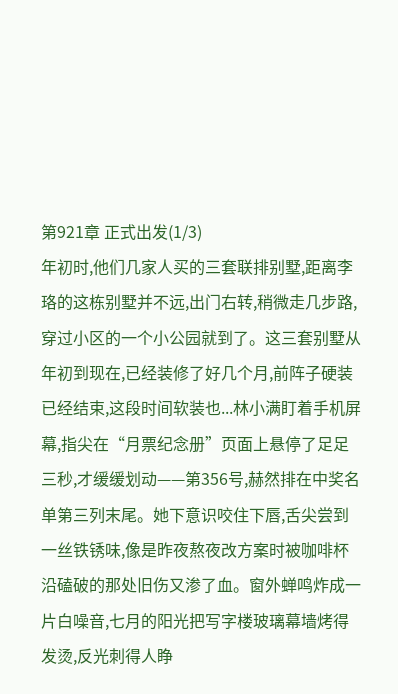第921章 正式出发(1/3)
年初时,他们几家人买的三套联排别墅,距离李珞的这栋别墅并不远,出门右转,稍微走几步路,穿过小区的一个小公园就到了。这三套别墅从年初到现在,已经装修了好几个月,前阵子硬装已经结束,这段时间软装也...林小满盯着手机屏幕,指尖在“月票纪念册”页面上悬停了足足三秒,才缓缓划动——第356号,赫然排在中奖名单第三列末尾。她下意识咬住下唇,舌尖尝到一丝铁锈味,像是昨夜熬夜改方案时被咖啡杯沿磕破的那处旧伤又渗了血。窗外蝉鸣炸成一片白噪音,七月的阳光把写字楼玻璃幕墙烤得发烫,反光刺得人睁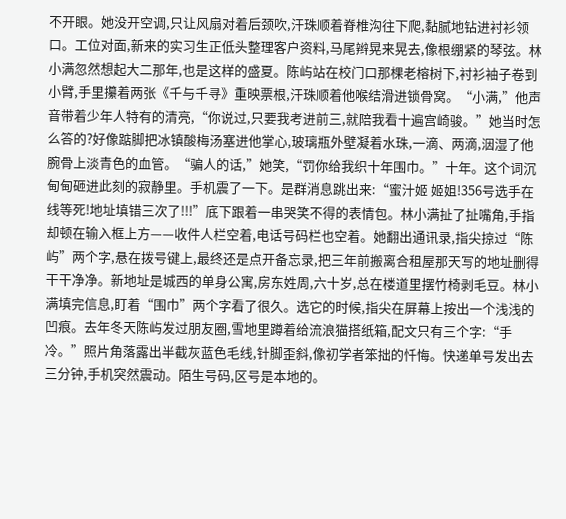不开眼。她没开空调,只让风扇对着后颈吹,汗珠顺着脊椎沟往下爬,黏腻地钻进衬衫领口。工位对面,新来的实习生正低头整理客户资料,马尾辫晃来晃去,像根绷紧的琴弦。林小满忽然想起大二那年,也是这样的盛夏。陈屿站在校门口那棵老榕树下,衬衫袖子卷到小臂,手里攥着两张《千与千寻》重映票根,汗珠顺着他喉结滑进锁骨窝。“小满,”他声音带着少年人特有的清亮,“你说过,只要我考进前三,就陪我看十遍宫崎骏。”她当时怎么答的?好像踮脚把冰镇酸梅汤塞进他掌心,玻璃瓶外壁凝着水珠,一滴、两滴,洇湿了他腕骨上淡青色的血管。“骗人的话,”她笑,“罚你给我织十年围巾。”十年。这个词沉甸甸砸进此刻的寂静里。手机震了一下。是群消息跳出来:“蜜汁姬 姬姐!356号选手在线等死!地址填错三次了!!!”底下跟着一串哭笑不得的表情包。林小满扯了扯嘴角,手指却顿在输入框上方——收件人栏空着,电话号码栏也空着。她翻出通讯录,指尖掠过“陈屿”两个字,悬在拨号键上,最终还是点开备忘录,把三年前搬离合租屋那天写的地址删得干干净净。新地址是城西的单身公寓,房东姓周,六十岁,总在楼道里摆竹椅剥毛豆。林小满填完信息,盯着“围巾”两个字看了很久。选它的时候,指尖在屏幕上按出一个浅浅的凹痕。去年冬天陈屿发过朋友圈,雪地里蹲着给流浪猫搭纸箱,配文只有三个字:“手冷。”照片角落露出半截灰蓝色毛线,针脚歪斜,像初学者笨拙的忏悔。快递单号发出去三分钟,手机突然震动。陌生号码,区号是本地的。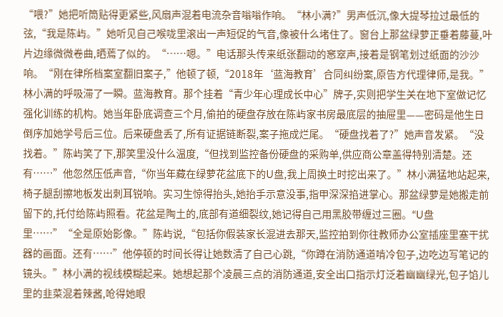“喂?”她把听筒贴得更紧些,风扇声混着电流杂音嗡嗡作响。“林小满?”男声低沉,像大提琴拉过最低的弦,“我是陈屿。”她听见自己喉咙里滚出一声短促的气音,像被什么堵住了。窗台上那盆绿萝正垂着藤蔓,叶片边缘微微卷曲,晒蔫了似的。“……嗯。”电话那头传来纸张翻动的窸窣声,接着是钢笔划过纸面的沙沙响。“刚在律所档案室翻旧案子,”他顿了顿,“2018年‘蓝海教育’合同纠纷案,原告方代理律师,是我。”林小满的呼吸滞了一瞬。蓝海教育。那个挂着“青少年心理成长中心”牌子,实则把学生关在地下室做记忆强化训练的机构。她当年卧底调查三个月,偷拍的硬盘存放在陈屿家书房最底层的抽屉里——密码是他生日倒序加她学号后三位。后来硬盘丢了,所有证据链断裂,案子拖成烂尾。“硬盘找着了?”她声音发紧。“没找着。”陈屿笑了下,那笑里没什么温度,“但找到监控备份硬盘的采购单,供应商公章盖得特别清楚。还有……”他忽然压低声音,“你当年藏在绿萝花盆底下的U盘,我上周换土时挖出来了。”林小满猛地站起来,椅子腿刮擦地板发出刺耳锐响。实习生惊得抬头,她抬手示意没事,指甲深深掐进掌心。那盆绿萝是她搬走前留下的,托付给陈屿照看。花盆是陶土的,底部有道细裂纹,她记得自己用黑胶带缠过三圈。“U盘里……”“全是原始影像。”陈屿说,“包括你假装家长混进去那天,监控拍到你往教师办公室插座里塞干扰器的画面。还有……”他停顿的时间长得让她数清了自己心跳,“你蹲在消防通道啃冷包子,边吃边写笔记的镜头。”林小满的视线模糊起来。她想起那个凌晨三点的消防通道,安全出口指示灯泛着幽幽绿光,包子馅儿里的韭菜混着辣酱,呛得她眼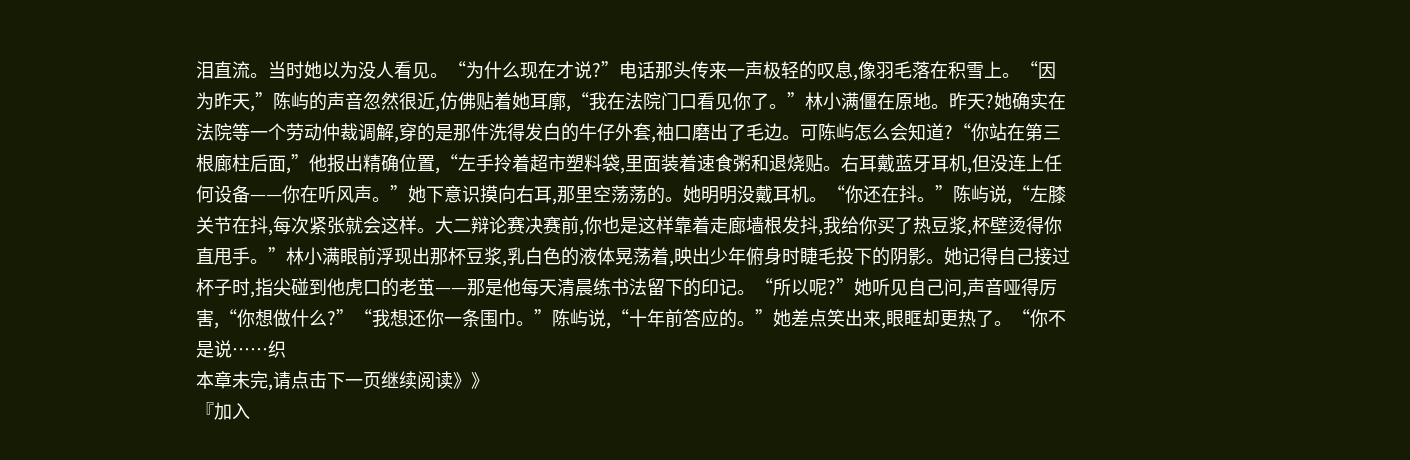泪直流。当时她以为没人看见。“为什么现在才说?”电话那头传来一声极轻的叹息,像羽毛落在积雪上。“因为昨天,”陈屿的声音忽然很近,仿佛贴着她耳廓,“我在法院门口看见你了。”林小满僵在原地。昨天?她确实在法院等一个劳动仲裁调解,穿的是那件洗得发白的牛仔外套,袖口磨出了毛边。可陈屿怎么会知道?“你站在第三根廊柱后面,”他报出精确位置,“左手拎着超市塑料袋,里面装着速食粥和退烧贴。右耳戴蓝牙耳机,但没连上任何设备——你在听风声。”她下意识摸向右耳,那里空荡荡的。她明明没戴耳机。“你还在抖。”陈屿说,“左膝关节在抖,每次紧张就会这样。大二辩论赛决赛前,你也是这样靠着走廊墙根发抖,我给你买了热豆浆,杯壁烫得你直甩手。”林小满眼前浮现出那杯豆浆,乳白色的液体晃荡着,映出少年俯身时睫毛投下的阴影。她记得自己接过杯子时,指尖碰到他虎口的老茧——那是他每天清晨练书法留下的印记。“所以呢?”她听见自己问,声音哑得厉害,“你想做什么?”“我想还你一条围巾。”陈屿说,“十年前答应的。”她差点笑出来,眼眶却更热了。“你不是说……织
本章未完,请点击下一页继续阅读》》
『加入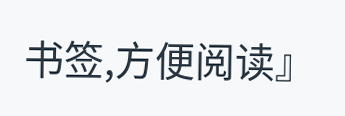书签,方便阅读』